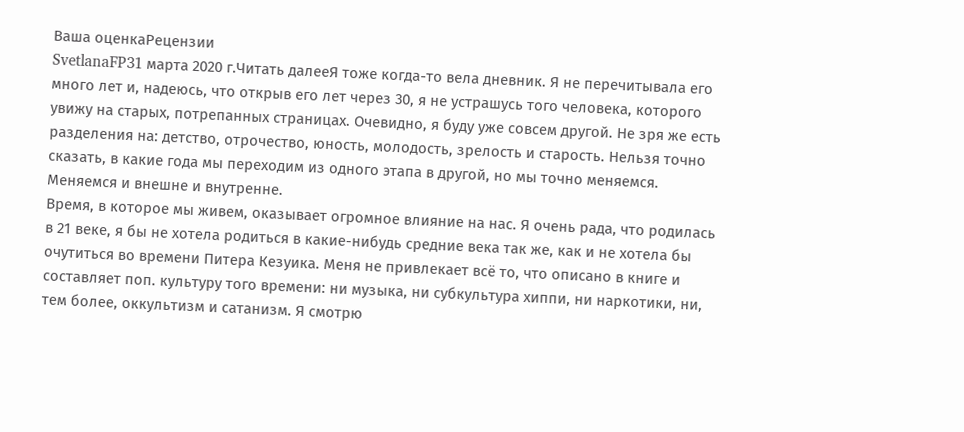Ваша оценкаРецензии
SvetlanaFP31 марта 2020 г.Читать далееЯ тоже когда-то вела дневник. Я не перечитывала его много лет и, надеюсь, что открыв его лет через 30, я не устрашусь того человека, которого увижу на старых, потрепанных страницах. Очевидно, я буду уже совсем другой. Не зря же есть разделения на: детство, отрочество, юность, молодость, зрелость и старость. Нельзя точно сказать, в какие года мы переходим из одного этапа в другой, но мы точно меняемся. Меняемся и внешне и внутренне.
Время, в которое мы живем, оказывает огромное влияние на нас. Я очень рада, что родилась в 21 веке, я бы не хотела родиться в какие-нибудь средние века так же, как и не хотела бы очутиться во времени Питера Кезуика. Меня не привлекает всё то, что описано в книге и составляет поп. культуру того времени: ни музыка, ни субкультура хиппи, ни наркотики, ни, тем более, оккультизм и сатанизм. Я смотрю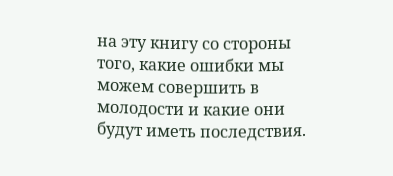на эту книгу со стороны того, какие ошибки мы можем совершить в молодости и какие они будут иметь последствия.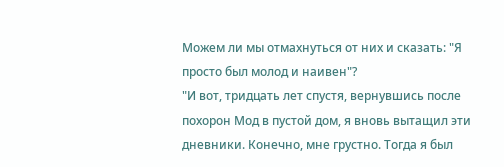Можем ли мы отмахнуться от них и сказать: "Я просто был молод и наивен"?
"И вот, тридцать лет спустя, вернувшись после похорон Мод в пустой дом, я вновь вытащил эти дневники. Конечно, мне грустно. Тогда я был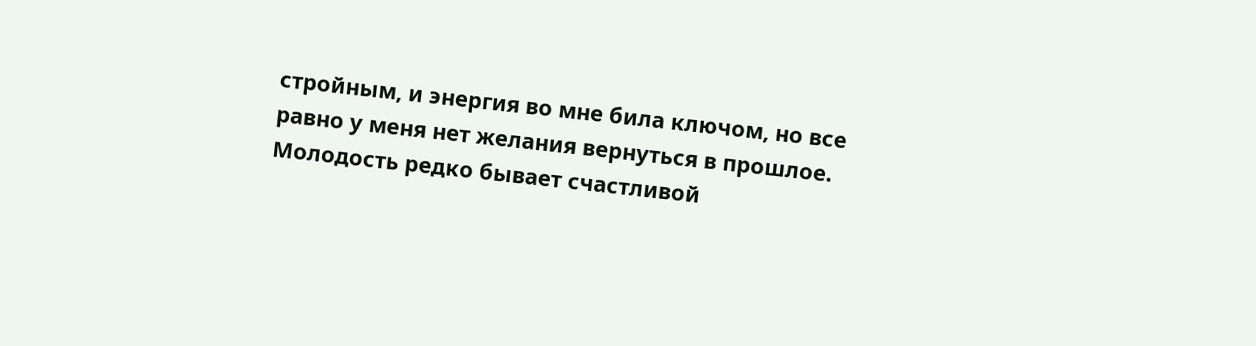стройным, и энергия во мне била ключом, но все равно у меня нет желания вернуться в прошлое. Молодость редко бывает счастливой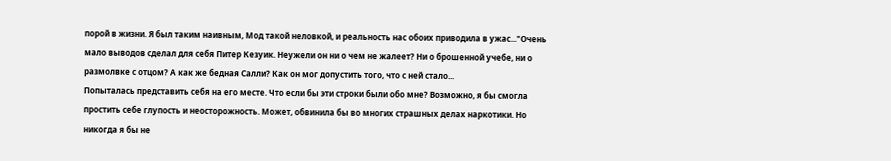порой в жизни. Я был таким наивным, Мод такой неловкой, и реальность нас обоих приводила в ужас..."Очень мало выводов сделал для себя Питер Кезуик. Неужели он ни о чем не жалеет? Ни о брошенной учебе, ни о размолвке с отцом? А как же бедная Салли? Как он мог допустить того, что с ней стало...
Попыталась представить себя на его месте. Что если бы эти строки были обо мне? Возможно, я бы смогла простить себе глупость и неосторожность. Может, обвинила бы во многих страшных делах наркотики. Но никогда я бы не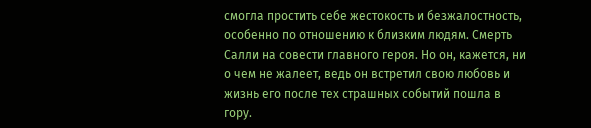смогла простить себе жестокость и безжалостность, особенно по отношению к близким людям. Смерть Салли на совести главного героя. Но он, кажется, ни о чем не жалеет, ведь он встретил свою любовь и жизнь его после тех страшных событий пошла в гору.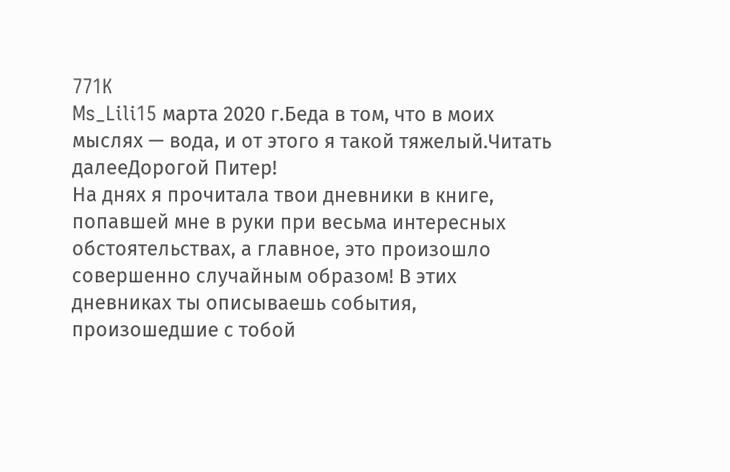771K
Ms_Lili15 марта 2020 г.Беда в том, что в моих мыслях — вода, и от этого я такой тяжелый.Читать далееДорогой Питер!
На днях я прочитала твои дневники в книге, попавшей мне в руки при весьма интересных обстоятельствах, а главное, это произошло совершенно случайным образом! В этих дневниках ты описываешь события, произошедшие с тобой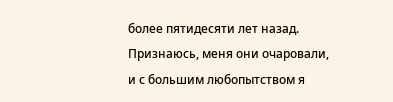более пятидесяти лет назад. Признаюсь, меня они очаровали, и с большим любопытством я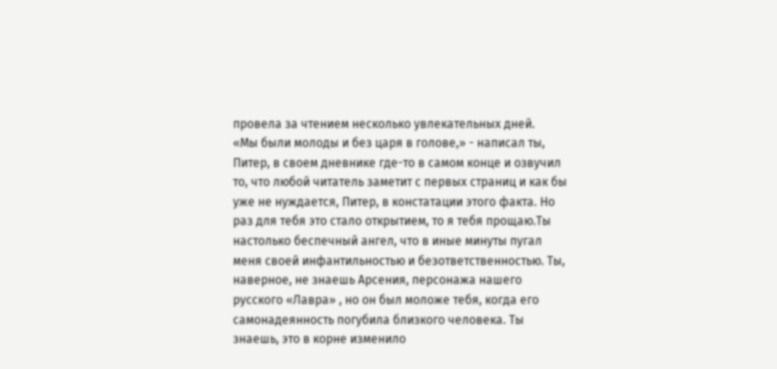провела за чтением несколько увлекательных дней.
«Мы были молоды и без царя в голове,» - написал ты, Питер, в своем дневнике где-то в самом конце и озвучил то, что любой читатель заметит с первых страниц и как бы уже не нуждается, Питер, в констатации этого факта. Но раз для тебя это стало открытием, то я тебя прощаю.Ты настолько беспечный ангел, что в иные минуты пугал меня своей инфантильностью и безответственностью. Ты, наверное, не знаешь Арсения, персонажа нашего русского «Лавра» , но он был моложе тебя, когда его самонадеянность погубила близкого человека. Ты знаешь, это в корне изменило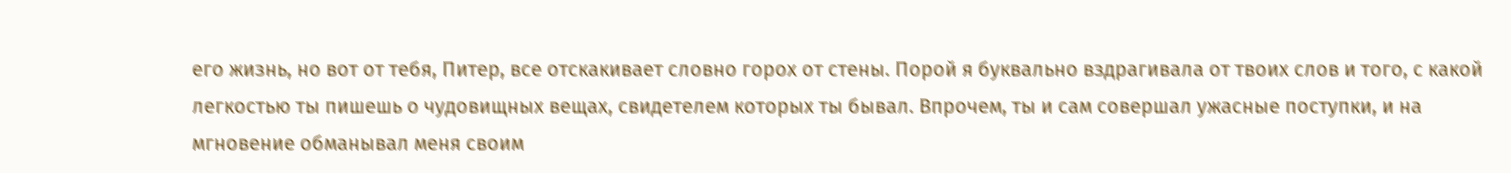его жизнь, но вот от тебя, Питер, все отскакивает словно горох от стены. Порой я буквально вздрагивала от твоих слов и того, с какой легкостью ты пишешь о чудовищных вещах, свидетелем которых ты бывал. Впрочем, ты и сам совершал ужасные поступки, и на мгновение обманывал меня своим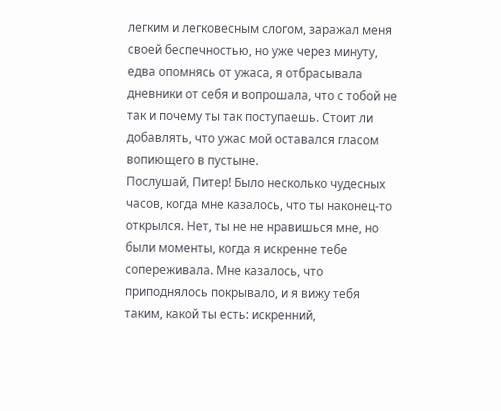легким и легковесным слогом, заражал меня своей беспечностью, но уже через минуту, едва опомнясь от ужаса, я отбрасывала дневники от себя и вопрошала, что с тобой не так и почему ты так поступаешь. Стоит ли добавлять, что ужас мой оставался гласом вопиющего в пустыне.
Послушай, Питер! Было несколько чудесных часов, когда мне казалось, что ты наконец-то открылся. Нет, ты не не нравишься мне, но были моменты, когда я искренне тебе сопереживала. Мне казалось, что приподнялось покрывало, и я вижу тебя таким, какой ты есть: искренний,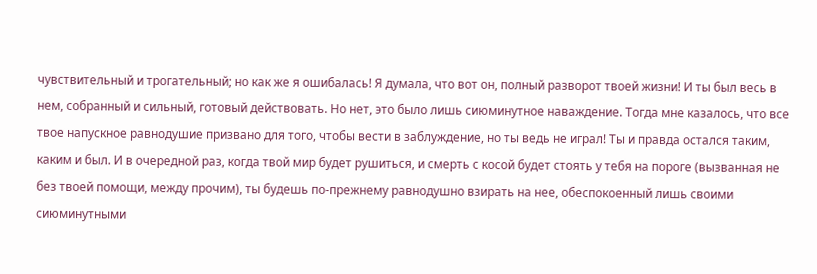чувствительный и трогательный; но как же я ошибалась! Я думала, что вот он, полный разворот твоей жизни! И ты был весь в нем, собранный и сильный, готовый действовать. Но нет, это было лишь сиюминутное наваждение. Тогда мне казалось, что все твое напускное равнодушие призвано для того, чтобы вести в заблуждение, но ты ведь не играл! Ты и правда остался таким, каким и был. И в очередной раз, когда твой мир будет рушиться, и смерть с косой будет стоять у тебя на пороге (вызванная не без твоей помощи, между прочим), ты будешь по-прежнему равнодушно взирать на нее, обеспокоенный лишь своими сиюминутными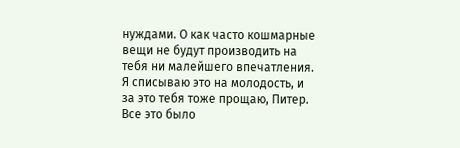нуждами. О как часто кошмарные вещи не будут производить на тебя ни малейшего впечатления. Я списываю это на молодость, и за это тебя тоже прощаю, Питер.
Все это было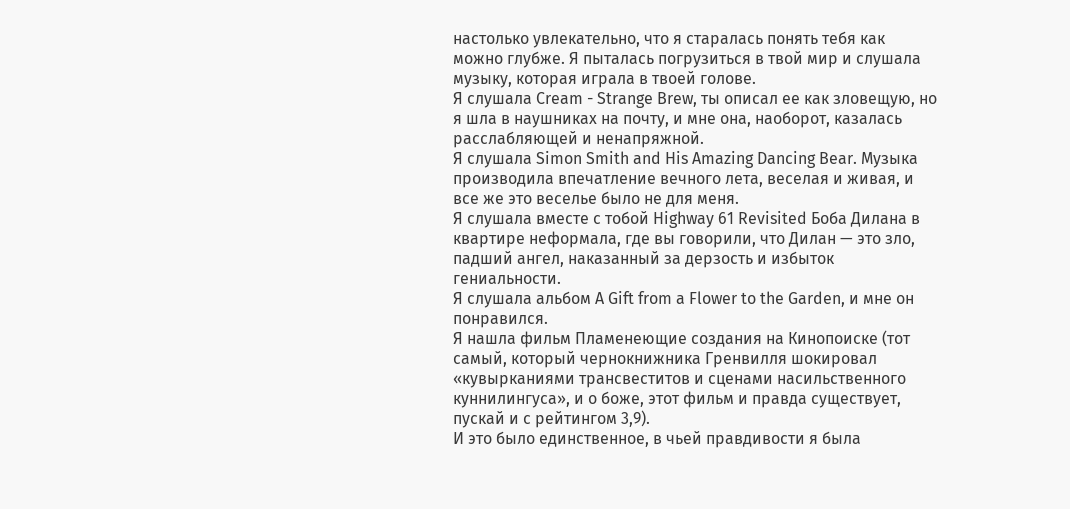настолько увлекательно, что я старалась понять тебя как можно глубже. Я пыталась погрузиться в твой мир и слушала музыку, которая играла в твоей голове.
Я слушала Cream - Strange Brew, ты описал ее как зловещую, но я шла в наушниках на почту, и мне она, наоборот, казалась расслабляющей и ненапряжной.
Я слушала Simon Smith and His Amazing Dancing Bear. Музыка производила впечатление вечного лета, веселая и живая, и все же это веселье было не для меня.
Я слушала вместе с тобой Highway 61 Revisited Боба Дилана в квартире неформала, где вы говорили, что Дилан — это зло, падший ангел, наказанный за дерзость и избыток гениальности.
Я слушала альбом А Gift from a Flower to the Garden, и мне он понравился.
Я нашла фильм Пламенеющие создания на Кинопоиске (тот самый, который чернокнижника Гренвилля шокировал «кувырканиями трансвеститов и сценами насильственного куннилингуса», и о боже, этот фильм и правда существует, пускай и с рейтингом 3,9).
И это было единственное, в чьей правдивости я была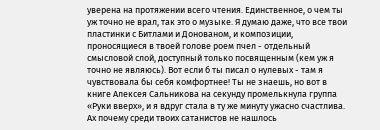уверена на протяжении всего чтения. Единственное, о чем ты уж точно не врал, так это о музыке. Я думаю даже, что все твои пластинки с Битлами и Донованом, и композиции, проносящиеся в твоей голове роем пчел - отдельный смысловой слой, доступный только посвященным (кем уж я точно не являюсь). Вот если б ты писал о нулевых - там я чувствовала бы себя комфортнее! Ты не знаешь, но вот в книге Алексея Сальникова на секунду промелькнула группа «Руки вверх», и я вдруг стала в ту же минуту ужасно счастлива. Ах почему среди твоих сатанистов не нашлось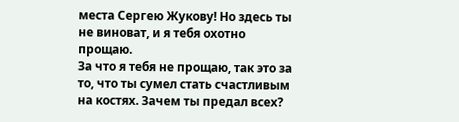места Сергею Жукову! Но здесь ты не виноват, и я тебя охотно прощаю.
За что я тебя не прощаю, так это за то, что ты сумел стать счастливым на костях. Зачем ты предал всех?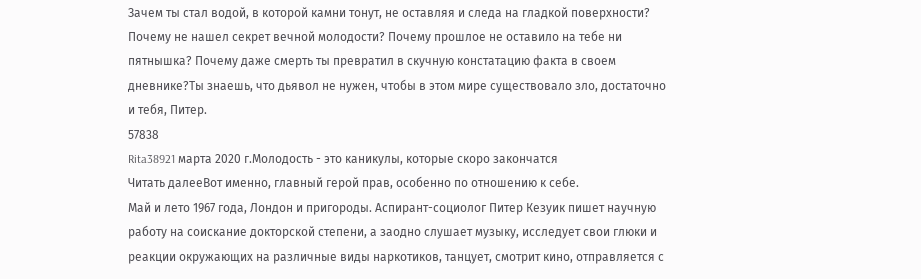Зачем ты стал водой, в которой камни тонут, не оставляя и следа на гладкой поверхности? Почему не нашел секрет вечной молодости? Почему прошлое не оставило на тебе ни пятнышка? Почему даже смерть ты превратил в скучную констатацию факта в своем дневнике?Ты знаешь, что дьявол не нужен, чтобы в этом мире существовало зло, достаточно и тебя, Питер.
57838
Rita38921 марта 2020 г.Молодость - это каникулы, которые скоро закончатся
Читать далееВот именно, главный герой прав, особенно по отношению к себе.
Май и лето 1967 года, Лондон и пригороды. Аспирант-социолог Питер Кезуик пишет научную работу на соискание докторской степени, а заодно слушает музыку, исследует свои глюки и реакции окружающих на различные виды наркотиков, танцует, смотрит кино, отправляется с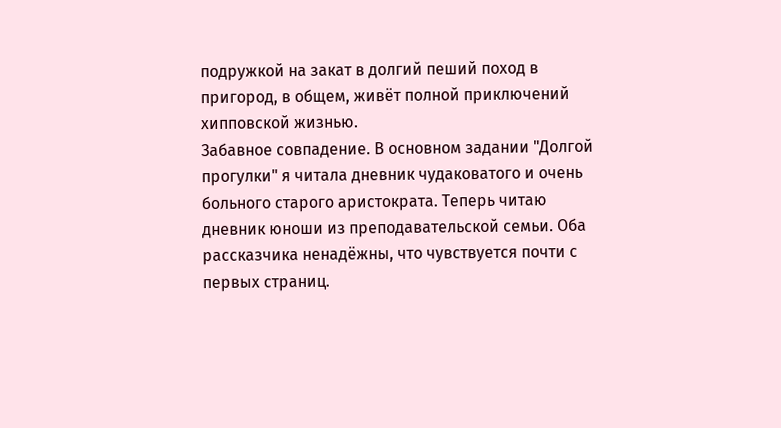подружкой на закат в долгий пеший поход в пригород, в общем, живёт полной приключений хипповской жизнью.
Забавное совпадение. В основном задании "Долгой прогулки" я читала дневник чудаковатого и очень больного старого аристократа. Теперь читаю дневник юноши из преподавательской семьи. Оба рассказчика ненадёжны, что чувствуется почти с первых страниц.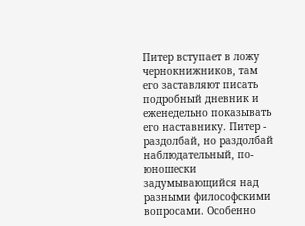Питер вступает в ложу чернокнижников, там его заставляют писать подробный дневник и еженедельно показывать его наставнику. Питер - раздолбай, но раздолбай наблюдательный, по-юношески задумывающийся над разными философскими вопросами. Особенно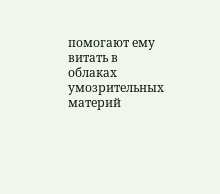помогают ему витать в облаках умозрительных материй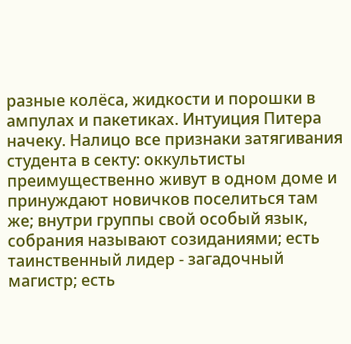разные колёса, жидкости и порошки в ампулах и пакетиках. Интуиция Питера начеку. Налицо все признаки затягивания студента в секту: оккультисты преимущественно живут в одном доме и принуждают новичков поселиться там же; внутри группы свой особый язык, собрания называют созиданиями; есть таинственный лидер - загадочный магистр; есть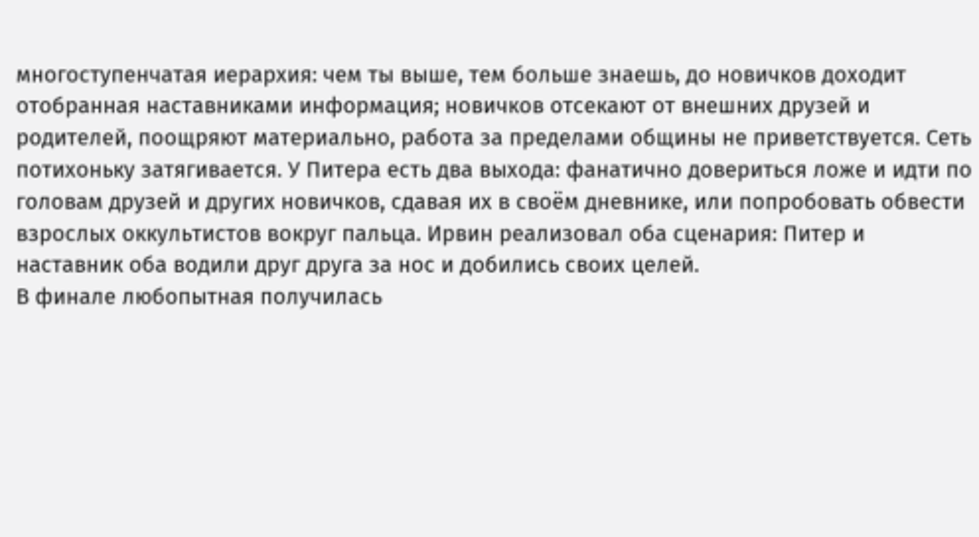многоступенчатая иерархия: чем ты выше, тем больше знаешь, до новичков доходит отобранная наставниками информация; новичков отсекают от внешних друзей и родителей, поощряют материально, работа за пределами общины не приветствуется. Сеть потихоньку затягивается. У Питера есть два выхода: фанатично довериться ложе и идти по головам друзей и других новичков, сдавая их в своём дневнике, или попробовать обвести взрослых оккультистов вокруг пальца. Ирвин реализовал оба сценария: Питер и наставник оба водили друг друга за нос и добились своих целей.
В финале любопытная получилась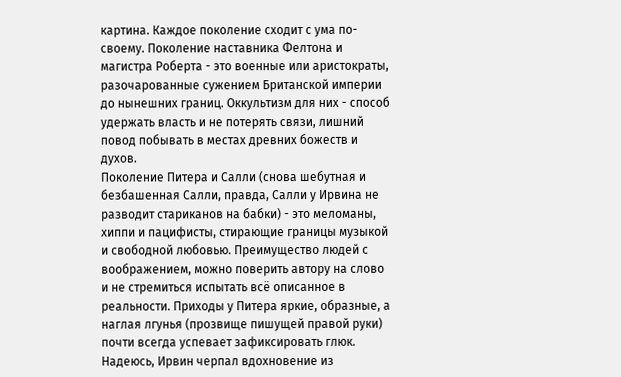картина. Каждое поколение сходит с ума по-своему. Поколение наставника Фелтона и магистра Роберта - это военные или аристократы, разочарованные сужением Британской империи до нынешних границ. Оккультизм для них - способ удержать власть и не потерять связи, лишний повод побывать в местах древних божеств и духов.
Поколение Питера и Салли (снова шебутная и безбашенная Салли, правда, Салли у Ирвина не разводит стариканов на бабки) - это меломаны, хиппи и пацифисты, стирающие границы музыкой и свободной любовью. Преимущество людей с воображением, можно поверить автору на слово и не стремиться испытать всё описанное в реальности. Приходы у Питера яркие, образные, а наглая лгунья (прозвище пишущей правой руки) почти всегда успевает зафиксировать глюк. Надеюсь, Ирвин черпал вдохновение из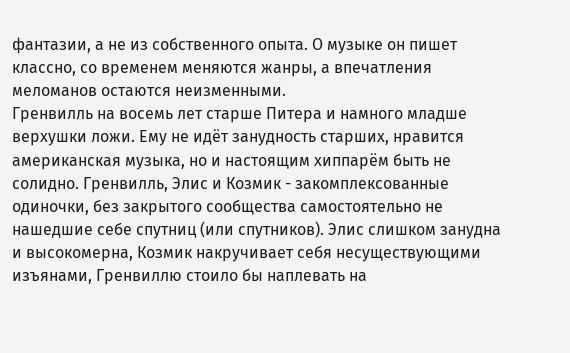фантазии, а не из собственного опыта. О музыке он пишет классно, со временем меняются жанры, а впечатления меломанов остаются неизменными.
Гренвилль на восемь лет старше Питера и намного младше верхушки ложи. Ему не идёт занудность старших, нравится американская музыка, но и настоящим хиппарём быть не солидно. Гренвилль, Элис и Козмик - закомплексованные одиночки, без закрытого сообщества самостоятельно не нашедшие себе спутниц (или спутников). Элис слишком занудна и высокомерна, Козмик накручивает себя несуществующими изъянами, Гренвиллю стоило бы наплевать на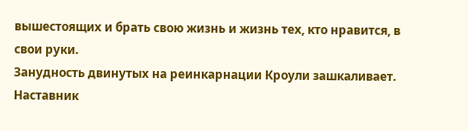вышестоящих и брать свою жизнь и жизнь тех, кто нравится, в свои руки.
Занудность двинутых на реинкарнации Кроули зашкаливает. Наставник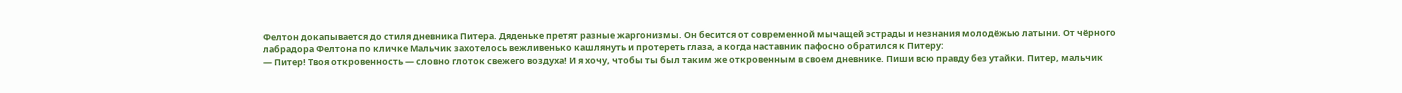Фелтон докапывается до стиля дневника Питера. Дяденьке претят разные жаргонизмы. Он бесится от современной мычащей эстрады и незнания молодёжью латыни. От чёрного лабрадора Фелтона по кличке Мальчик захотелось вежливенько кашлянуть и протереть глаза, а когда наставник пафосно обратился к Питеру:
— Питер! Твоя откровенность — словно глоток свежего воздуха! И я хочу, чтобы ты был таким же откровенным в своем дневнике. Пиши всю правду без утайки. Питер, мальчик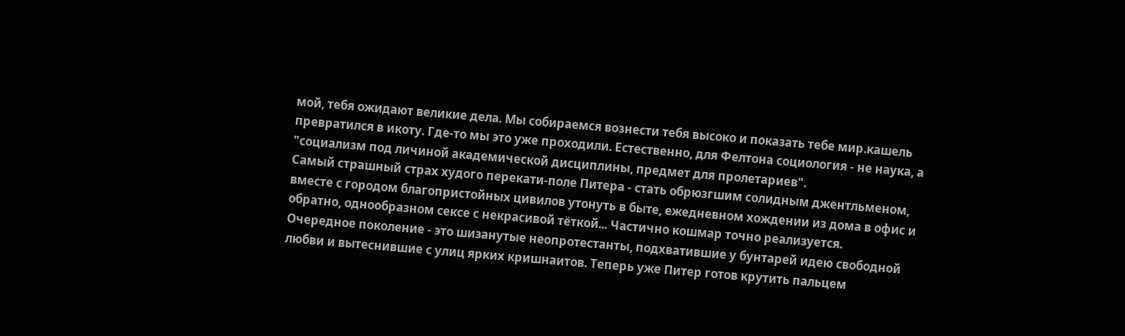мой, тебя ожидают великие дела. Мы собираемся вознести тебя высоко и показать тебе мир.кашель превратился в икоту. Где-то мы это уже проходили. Естественно, для Фелтона социология - не наука, а "социализм под личиной академической дисциплины, предмет для пролетариев".
Самый страшный страх худого перекати-поле Питера - стать обрюзгшим солидным джентльменом, вместе с городом благопристойных цивилов утонуть в быте, ежедневном хождении из дома в офис и обратно, однообразном сексе с некрасивой тёткой... Частично кошмар точно реализуется.
Очередное поколение - это шизанутые неопротестанты, подхватившие у бунтарей идею свободной любви и вытеснившие с улиц ярких кришнаитов. Теперь уже Питер готов крутить пальцем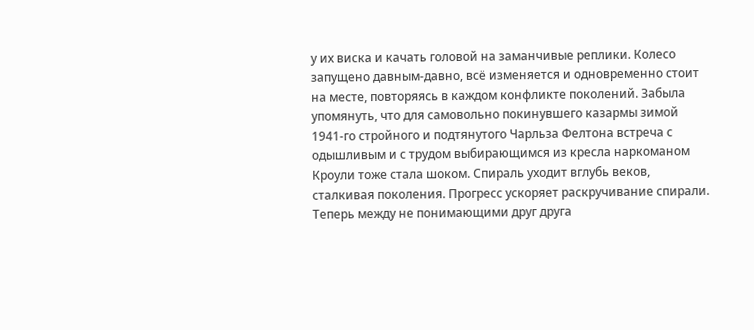у их виска и качать головой на заманчивые реплики. Колесо запущено давным-давно, всё изменяется и одновременно стоит на месте, повторяясь в каждом конфликте поколений. Забыла упомянуть, что для самовольно покинувшего казармы зимой 1941-го стройного и подтянутого Чарльза Фелтона встреча с одышливым и с трудом выбирающимся из кресла наркоманом Кроули тоже стала шоком. Спираль уходит вглубь веков, сталкивая поколения. Прогресс ускоряет раскручивание спирали. Теперь между не понимающими друг друга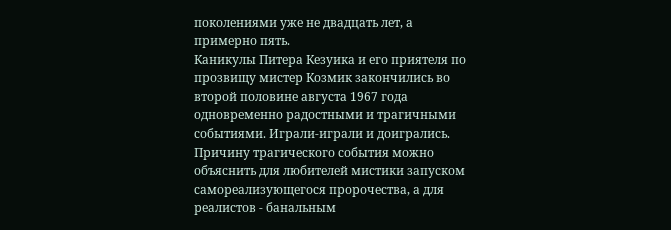поколениями уже не двадцать лет, а примерно пять.
Каникулы Питера Кезуика и его приятеля по прозвищу мистер Козмик закончились во второй половине августа 1967 года одновременно радостными и трагичными событиями. Играли-играли и доигрались. Причину трагического события можно объяснить для любителей мистики запуском самореализующегося пророчества, а для реалистов - банальным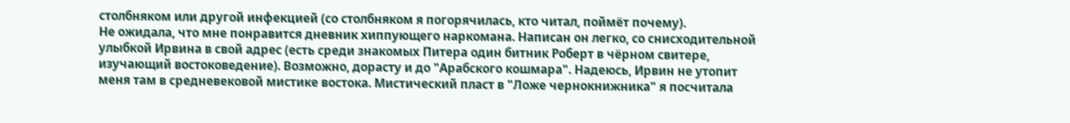столбняком или другой инфекцией (со столбняком я погорячилась, кто читал, поймёт почему).
Не ожидала, что мне понравится дневник хиппующего наркомана. Написан он легко, со снисходительной улыбкой Ирвина в свой адрес (есть среди знакомых Питера один битник Роберт в чёрном свитере, изучающий востоковедение). Возможно, дорасту и до "Арабского кошмара". Надеюсь, Ирвин не утопит меня там в средневековой мистике востока. Мистический пласт в "Ложе чернокнижника" я посчитала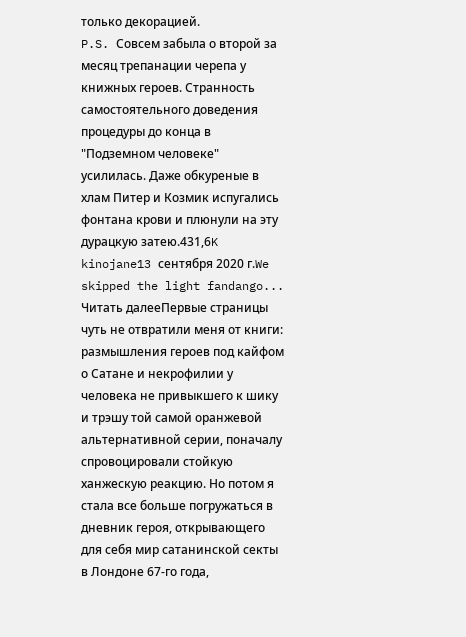только декорацией.
P.S. Совсем забыла о второй за месяц трепанации черепа у книжных героев. Странность самостоятельного доведения процедуры до конца в "Подземном человеке" усилилась. Даже обкуреные в хлам Питер и Козмик испугались фонтана крови и плюнули на эту дурацкую затею.431,6K
kinojane13 сентября 2020 г.We skipped the light fandango...
Читать далееПервые страницы чуть не отвратили меня от книги: размышления героев под кайфом о Сатане и некрофилии у человека не привыкшего к шику и трэшу той самой оранжевой альтернативной серии, поначалу спровоцировали стойкую ханжескую реакцию. Но потом я стала все больше погружаться в дневник героя, открывающего для себя мир сатанинской секты в Лондоне 67-го года,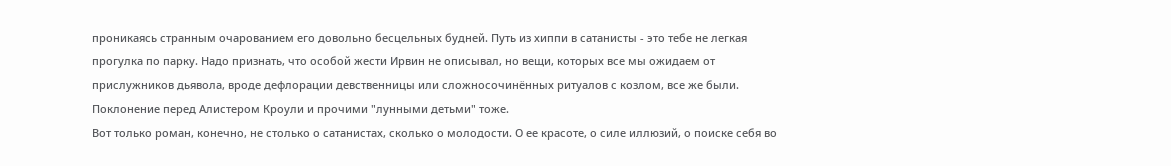проникаясь странным очарованием его довольно бесцельных будней. Путь из хиппи в сатанисты - это тебе не легкая прогулка по парку. Надо признать, что особой жести Ирвин не описывал, но вещи, которых все мы ожидаем от прислужников дьявола, вроде дефлорации девственницы или сложносочинённых ритуалов с козлом, все же были. Поклонение перед Алистером Кроули и прочими "лунными детьми" тоже.
Вот только роман, конечно, не столько о сатанистах, сколько о молодости. О ее красоте, о силе иллюзий, о поиске себя во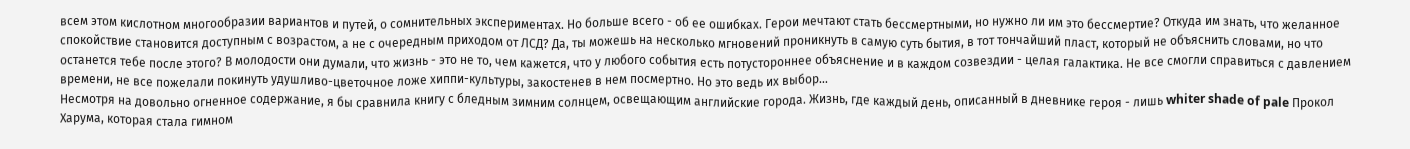всем этом кислотном многообразии вариантов и путей, о сомнительных экспериментах. Но больше всего - об ее ошибках. Герои мечтают стать бессмертными, но нужно ли им это бессмертие? Откуда им знать, что желанное спокойствие становится доступным с возрастом, а не с очередным приходом от ЛСД? Да, ты можешь на несколько мгновений проникнуть в самую суть бытия, в тот тончайший пласт, который не объяснить словами, но что останется тебе после этого? В молодости они думали, что жизнь - это не то, чем кажется, что у любого события есть потустороннее объяснение и в каждом созвездии - целая галактика. Не все смогли справиться с давлением времени, не все пожелали покинуть удушливо-цветочное ложе хиппи-культуры, закостенев в нем посмертно. Но это ведь их выбор...
Несмотря на довольно огненное содержание, я бы сравнила книгу с бледным зимним солнцем, освещающим английские города. Жизнь, где каждый день, описанный в дневнике героя - лишь whiter shade of pale Прокол Харума, которая стала гимном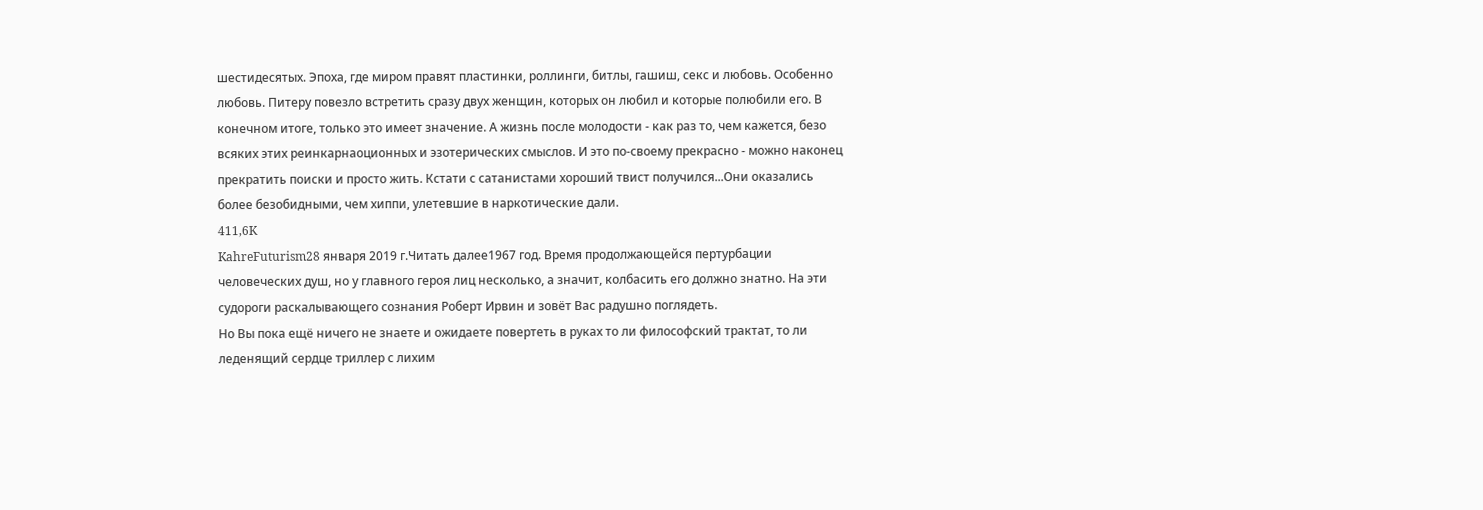шестидесятых. Эпоха, где миром правят пластинки, роллинги, битлы, гашиш, секс и любовь. Особенно любовь. Питеру повезло встретить сразу двух женщин, которых он любил и которые полюбили его. В конечном итоге, только это имеет значение. А жизнь после молодости - как раз то, чем кажется, безо всяких этих реинкарнаоционных и эзотерических смыслов. И это по-своему прекрасно - можно наконец прекратить поиски и просто жить. Кстати с сатанистами хороший твист получился...Они оказались более безобидными, чем хиппи, улетевшие в наркотические дали.
411,6K
KahreFuturism28 января 2019 г.Читать далее1967 год. Время продолжающейся пертурбации человеческих душ, но у главного героя лиц несколько, а значит, колбасить его должно знатно. На эти судороги раскалывающего сознания Роберт Ирвин и зовёт Вас радушно поглядеть.
Но Вы пока ещё ничего не знаете и ожидаете повертеть в руках то ли философский трактат, то ли леденящий сердце триллер с лихим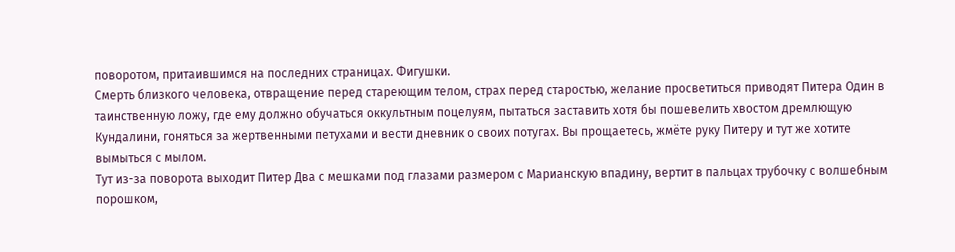поворотом, притаившимся на последних страницах. Фигушки.
Смерть близкого человека, отвращение перед стареющим телом, страх перед старостью, желание просветиться приводят Питера Один в таинственную ложу, где ему должно обучаться оккультным поцелуям, пытаться заставить хотя бы пошевелить хвостом дремлющую Кундалини, гоняться за жертвенными петухами и вести дневник о своих потугах. Вы прощаетесь, жмёте руку Питеру и тут же хотите вымыться с мылом.
Тут из-за поворота выходит Питер Два с мешками под глазами размером с Марианскую впадину, вертит в пальцах трубочку с волшебным порошком,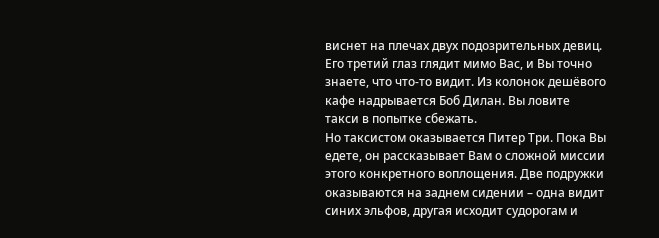виснет на плечах двух подозрительных девиц. Его третий глаз глядит мимо Вас, и Вы точно знаете, что что-то видит. Из колонок дешёвого кафе надрывается Боб Дилан. Вы ловите такси в попытке сбежать.
Но таксистом оказывается Питер Три. Пока Вы едете, он рассказывает Вам о сложной миссии этого конкретного воплощения. Две подружки оказываются на заднем сидении – одна видит синих эльфов, другая исходит судорогам и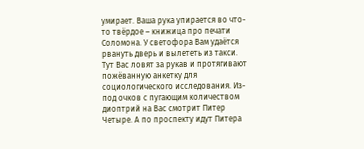умирает. Ваша рука упирается во что-то твёрдое – книжица про печати Соломона. У светофора Вам удаётся рвануть дверь и вылететь из такси.
Тут Вас ловят за рукав и протягивают пожёванную анкетку для социологического исследования. Из-под очков с пугающим количеством диоптрий на Вас смотрит Питер Четыре. А по проспекту идут Питера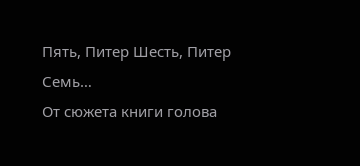Пять, Питер Шесть, Питер Семь…
От сюжета книги голова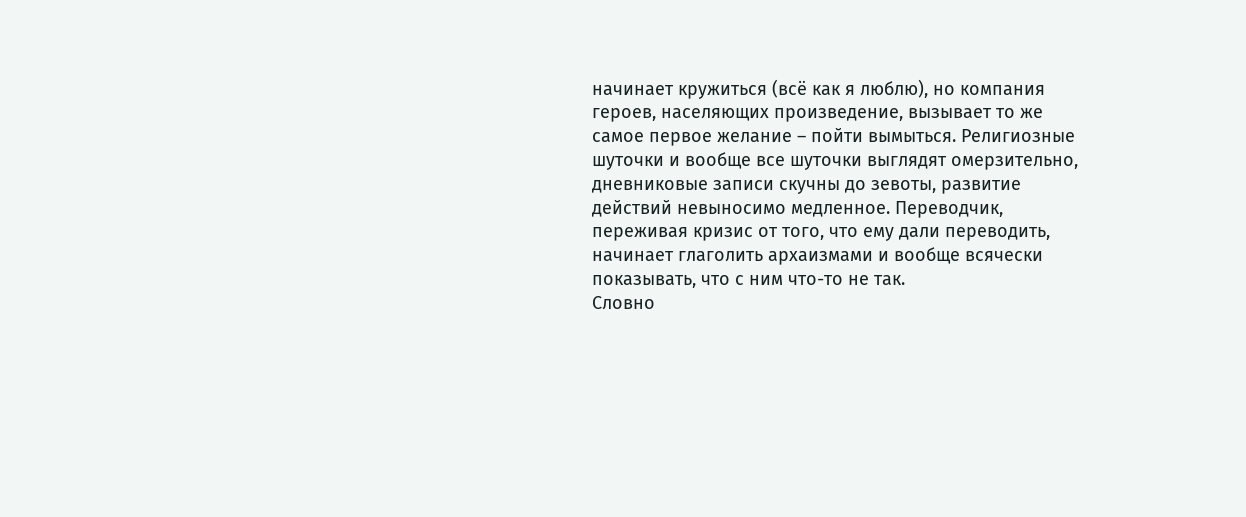начинает кружиться (всё как я люблю), но компания героев, населяющих произведение, вызывает то же самое первое желание – пойти вымыться. Религиозные шуточки и вообще все шуточки выглядят омерзительно, дневниковые записи скучны до зевоты, развитие действий невыносимо медленное. Переводчик, переживая кризис от того, что ему дали переводить, начинает глаголить архаизмами и вообще всячески показывать, что с ним что-то не так.
Словно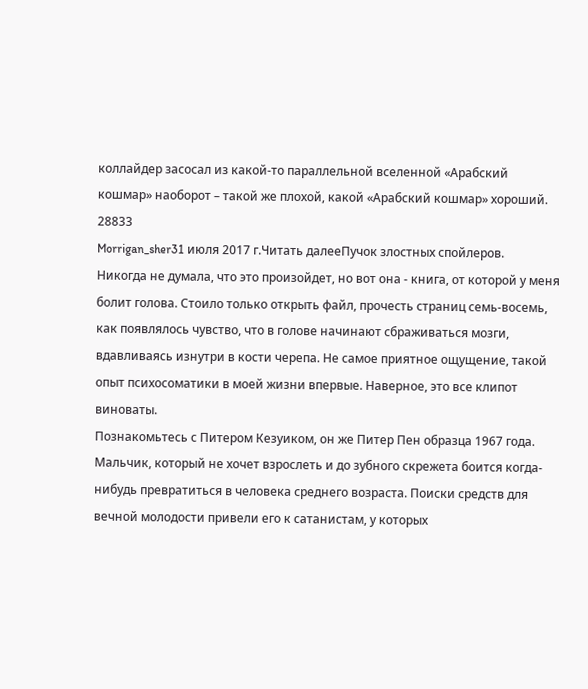коллайдер засосал из какой-то параллельной вселенной «Арабский кошмар» наоборот – такой же плохой, какой «Арабский кошмар» хороший.
28833
Morrigan_sher31 июля 2017 г.Читать далееПучок злостных спойлеров.
Никогда не думала, что это произойдет, но вот она - книга, от которой у меня болит голова. Стоило только открыть файл, прочесть страниц семь-восемь, как появлялось чувство, что в голове начинают сбраживаться мозги, вдавливаясь изнутри в кости черепа. Не самое приятное ощущение, такой опыт психосоматики в моей жизни впервые. Наверное, это все клипот виноваты.
Познакомьтесь с Питером Кезуиком, он же Питер Пен образца 1967 года. Мальчик, который не хочет взрослеть и до зубного скрежета боится когда-нибудь превратиться в человека среднего возраста. Поиски средств для вечной молодости привели его к сатанистам, у которых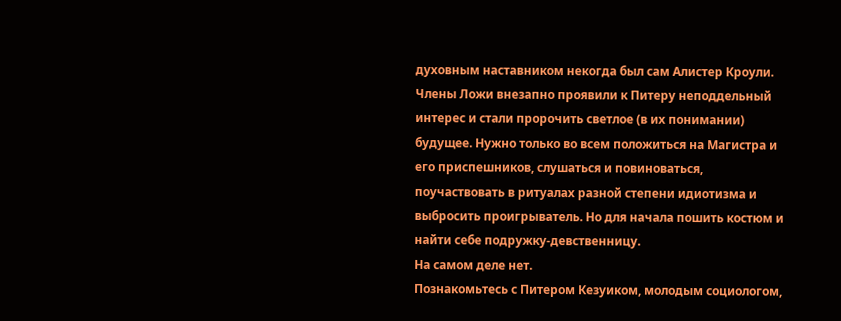духовным наставником некогда был сам Алистер Кроули. Члены Ложи внезапно проявили к Питеру неподдельный интерес и стали пророчить светлое (в их понимании) будущее. Нужно только во всем положиться на Магистра и его приспешников, слушаться и повиноваться, поучаствовать в ритуалах разной степени идиотизма и выбросить проигрыватель. Но для начала пошить костюм и найти себе подружку-девственницу.
На самом деле нет.
Познакомьтесь с Питером Кезуиком, молодым социологом,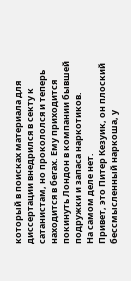который в поисках материала для диссертации внедрился в секту к сатанистам, но прокололся и теперь находится в бегах. Ему приходится покинуть Лондон в компании бывшей подружки и запаса наркотиков.
На самом деле нет.
Привет, это Питер Кезуик, он плоский бессмысленный наркоша, у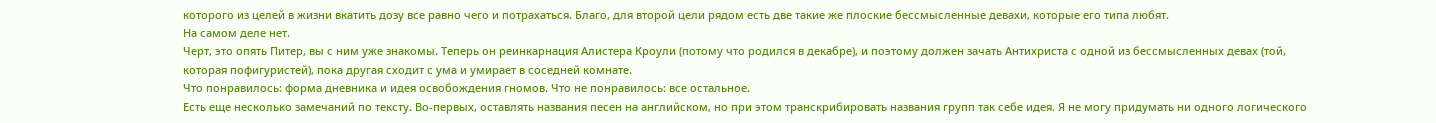которого из целей в жизни вкатить дозу все равно чего и потрахаться. Благо, для второй цели рядом есть две такие же плоские бессмысленные девахи, которые его типа любят.
На самом деле нет.
Черт, это опять Питер, вы с ним уже знакомы. Теперь он реинкарнация Алистера Кроули (потому что родился в декабре), и поэтому должен зачать Антихриста с одной из бессмысленных девах (той, которая пофигуристей), пока другая сходит с ума и умирает в соседней комнате.
Что понравилось: форма дневника и идея освобождения гномов. Что не понравилось: все остальное.
Есть еще несколько замечаний по тексту. Во-первых, оставлять названия песен на английском, но при этом транскрибировать названия групп так себе идея. Я не могу придумать ни одного логического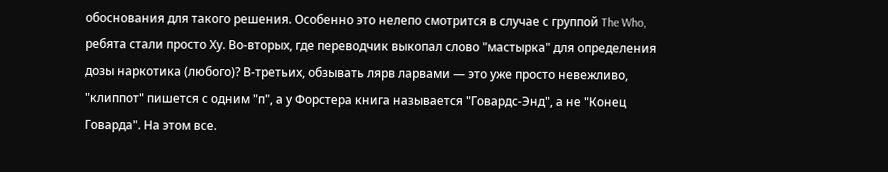обоснования для такого решения. Особенно это нелепо смотрится в случае с группой The Who, ребята стали просто Ху. Во-вторых, где переводчик выкопал слово "мастырка" для определения дозы наркотика (любого)? В-третьих, обзывать лярв ларвами — это уже просто невежливо, "клиппот" пишется с одним "п", а у Форстера книга называется "Говардс-Энд", а не "Конец Говарда". На этом все.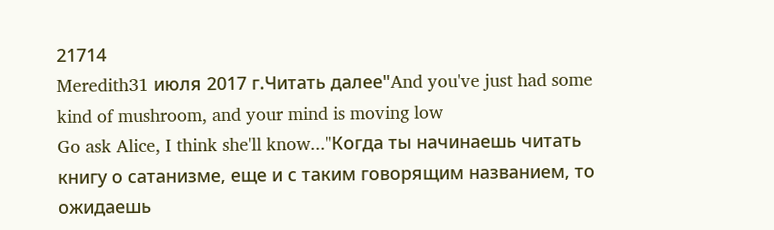21714
Meredith31 июля 2017 г.Читать далее"And you've just had some kind of mushroom, and your mind is moving low
Go ask Alice, I think she'll know..."Когда ты начинаешь читать книгу о сатанизме, еще и с таким говорящим названием, то ожидаешь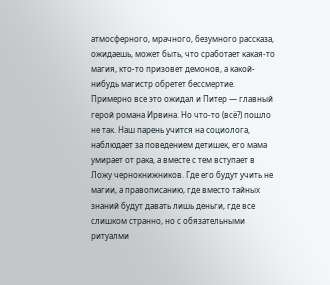атмосферного, мрачного, безумного рассказа, ожидаешь, может быть, что сработает какая-то магия, кто-то призовет демонов, а какой-нибудь магистр обретет бессмертие. Примерно все это ожидал и Питер — главный герой романа Ирвина. Но что-то (всё?) пошло не так. Наш парень учится на социолога, наблюдает за поведением детишек, его мама умирает от рака, а вместе с тем вступает в Ложу чернокнижников. Где его будут учить не магии, а правописанию, где вместо тайных знаний будут давать лишь деньги, где все слишком странно, но с обязательными ритуалми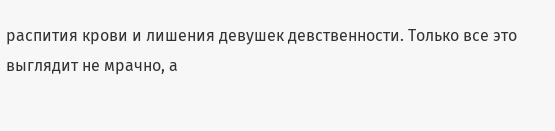распития крови и лишения девушек девственности. Только все это выглядит не мрачно, а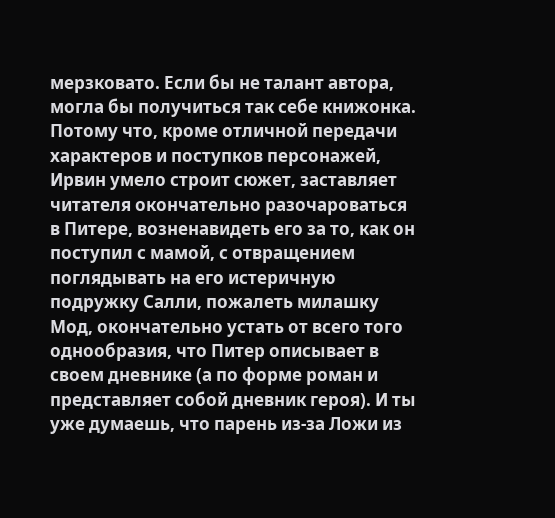мерзковато. Если бы не талант автора, могла бы получиться так себе книжонка. Потому что, кроме отличной передачи характеров и поступков персонажей, Ирвин умело строит сюжет, заставляет читателя окончательно разочароваться в Питере, возненавидеть его за то, как он поступил с мамой, с отвращением поглядывать на его истеричную подружку Салли, пожалеть милашку Мод, окончательно устать от всего того однообразия, что Питер описывает в своем дневнике (а по форме роман и представляет собой дневник героя). И ты уже думаешь, что парень из-за Ложи из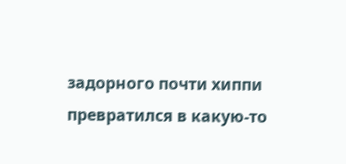задорного почти хиппи превратился в какую-то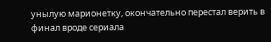унылую марионетку, окончательно перестал верить в финал вроде сериала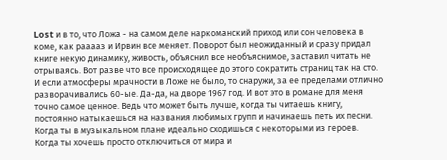Lost и в то, что Ложа - на самом деле наркоманский приход или сон человека в коме, как рааааз и Ирвин все меняет. Поворот был неожиданный и сразу придал книге некую динамику, живость, объяснил все необъяснимое, заставил читать не отрываясь. Вот разве что все происходящее до этого сократить страниц так на сто.
И если атмосферы мрачности в Ложе не было, то снаружи, за ее пределами отлично разворачивались 60-ые. Да-да, на дворе 1967 год. И вот это в романе для меня точно самое ценное. Ведь что может быть лучше, когда ты читаешь книгу, постоянно натыкаешься на названия любимых групп и начинаешь петь их песни. Когда ты в музыкальном плане идеально сходишься с некоторыми из героев. Когда ты хочешь просто отключиться от мира и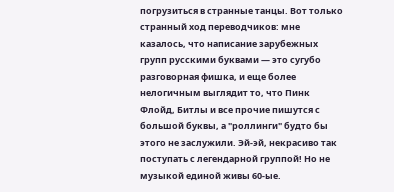погрузиться в странные танцы. Вот только странный ход переводчиков: мне казалось, что написание зарубежных групп русскими буквами — это сугубо разговорная фишка, и еще более нелогичным выглядит то, что Пинк Флойд, Битлы и все прочие пишутся с большой буквы, а "роллинги" будто бы этого не заслужили. Эй-эй, некрасиво так поступать с легендарной группой! Но не музыкой единой живы 60-ые.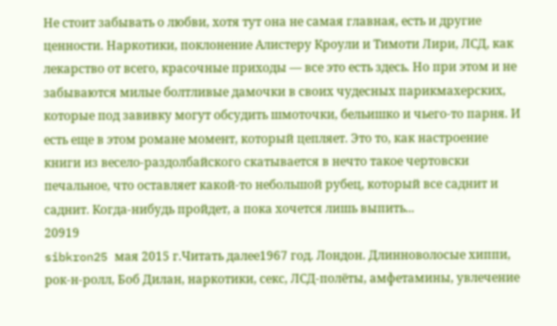Не стоит забывать о любви, хотя тут она не самая главная, есть и другие ценности. Наркотики, поклонение Алистеру Кроули и Тимоти Лири, ЛСД, как лекарство от всего, красочные приходы — все это есть здесь. Но при этом и не забываются милые болтливые дамочки в своих чудесных парикмахерских, которые под завивку могут обсудить шмоточки, бельишко и чьего-то парня. И есть еще в этом романе момент, который цепляет. Это то, как настроение книги из весело-раздолбайского скатывается в нечто такое чертовски печальное, что оставляет какой-то небольшой рубец, который все саднит и саднит. Когда-нибудь пройдет, а пока хочется лишь выпить...
20919
sibkron25 мая 2015 г.Читать далее1967 год. Лондон. Длинноволосые хиппи, рок-н-ролл, Боб Дилан, наркотики, секс, ЛСД-полёты, амфетамины, увлечение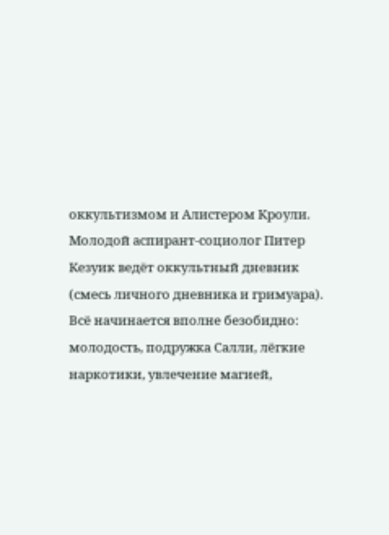оккультизмом и Алистером Кроули.
Молодой аспирант-социолог Питер Кезуик ведёт оккультный дневник (смесь личного дневника и гримуара). Всё начинается вполне безобидно: молодость, подружка Салли, лёгкие наркотики, увлечение магией,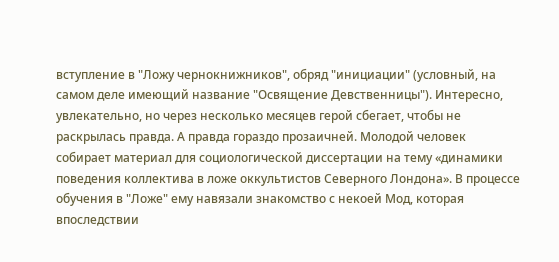вступление в "Ложу чернокнижников", обряд "инициации" (условный, на самом деле имеющий название "Освящение Девственницы"). Интересно, увлекательно, но через несколько месяцев герой сбегает, чтобы не раскрылась правда. А правда гораздо прозаичней. Молодой человек собирает материал для социологической диссертации на тему «динамики поведения коллектива в ложе оккультистов Северного Лондона». В процессе обучения в "Ложе" ему навязали знакомство с некоей Мод, которая впоследствии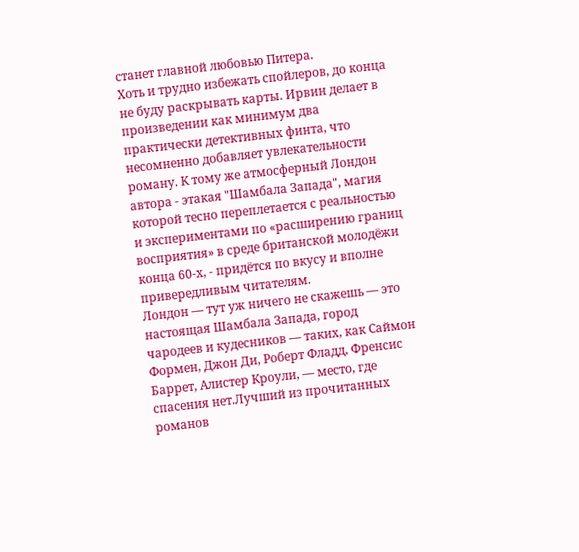станет главной любовью Питера.
Хоть и трудно избежать спойлеров, до конца не буду раскрывать карты. Ирвин делает в произведении как минимум два практически детективных финта, что несомненно добавляет увлекательности роману. К тому же атмосферный Лондон автора - этакая "Шамбала Запада", магия которой тесно переплетается с реальностью и экспериментами по «расширению границ восприятия» в среде британской молодёжи конца 60-х, - придётся по вкусу и вполне привередливым читателям.
Лондон — тут уж ничего не скажешь — это настоящая Шамбала Запада, город чародеев и кудесников — таких, как Саймон Формен, Джон Ди, Роберт Фладд, Френсис Баррет, Алистер Кроули, — место, где спасения нет.Лучший из прочитанных романов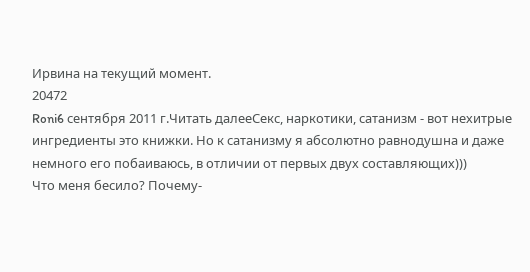Ирвина на текущий момент.
20472
Roni6 сентября 2011 г.Читать далееСекс, наркотики, сатанизм - вот нехитрые ингредиенты это книжки. Но к сатанизму я абсолютно равнодушна и даже немного его побаиваюсь, в отличии от первых двух составляющих)))
Что меня бесило? Почему-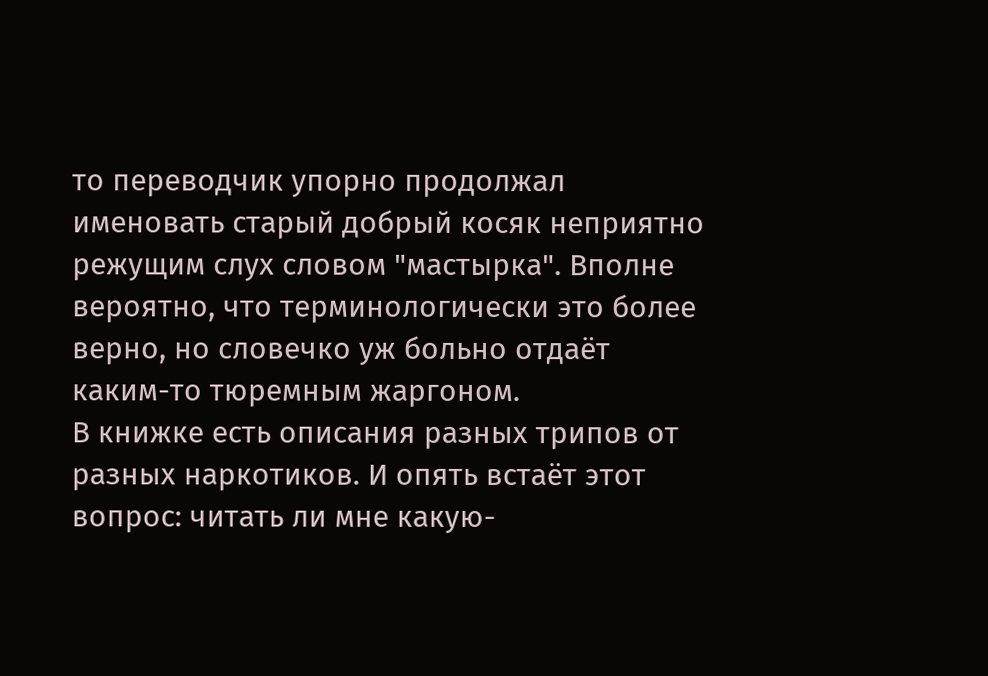то переводчик упорно продолжал именовать старый добрый косяк неприятно режущим слух словом "мастырка". Вполне вероятно, что терминологически это более верно, но словечко уж больно отдаёт каким-то тюремным жаргоном.
В книжке есть описания разных трипов от разных наркотиков. И опять встаёт этот вопрос: читать ли мне какую-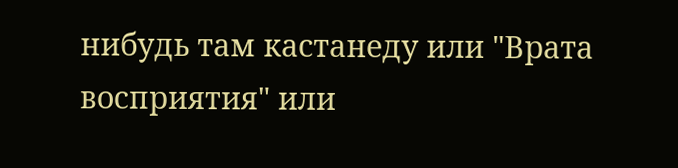нибудь там кастанеду или "Врата восприятия" или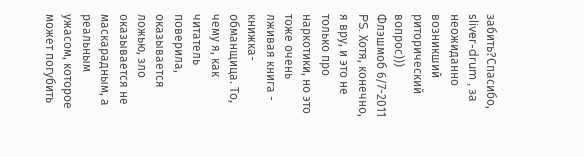забить?Спасибо, sliver-drum , за неожиданно возникший риторический вопрос)))
Флэшмоб 6/7-2011
PS. Хотя, конечно, я вру, и это не только про наркотики, но это тоже очень лживая книга - книжка-обманщица. То, чему я, как читатель поверила, оказывается ложью, зло оказывается не маскарадным, а реальным ужасом, которое может погубить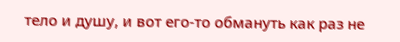тело и душу, и вот его-то обмануть как раз не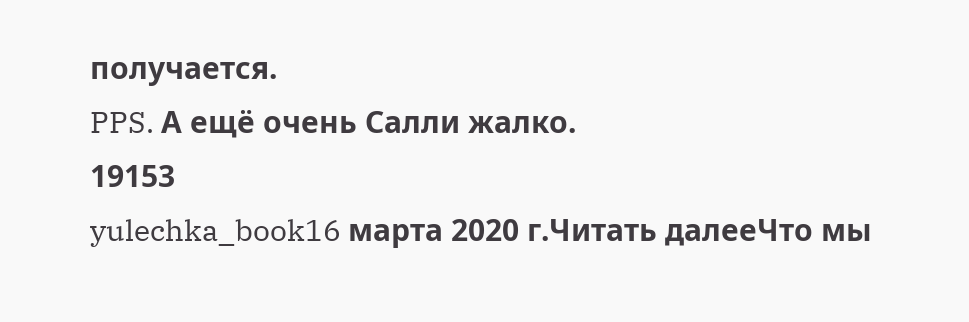получается.
PPS. А ещё очень Салли жалко.
19153
yulechka_book16 марта 2020 г.Читать далееЧто мы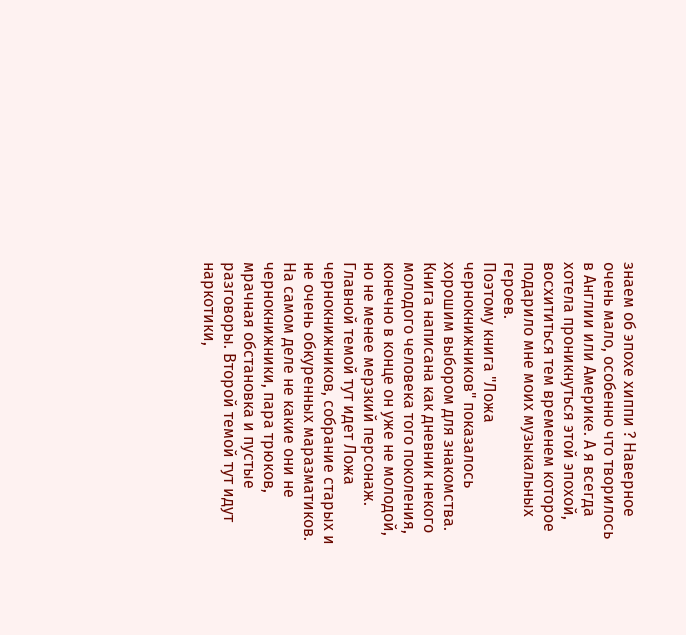знаем об эпохе хиппи ? Наверное очень мало, особенно что творилось в Англии или Америке. А я всегда хотела проникнуться этой эпохой, восхититься тем временем которое подарило мне моих музыкальных героев.
Поэтому книга "Ложа чернокнижников" показалось хорошим выбором для знакомства.
Книга написана как дневник некого молодого человека того поколения, конечно в конце он уже не молодой, но не менее мерзкий персонаж. Главной темой тут идет Ложа чернокнижников, собрание старых и не очень обкуренных маразматиков.
На самом деле не какие они не чернокнижники, пара трюков, мрачная обстановка и пустые разговоры. Второй темой тут идут наркотики,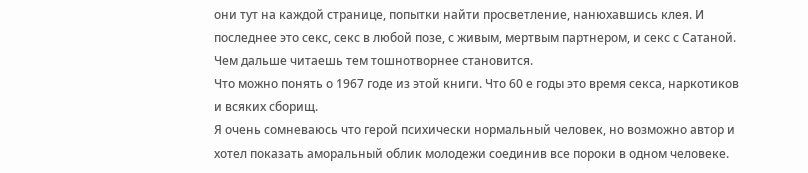они тут на каждой странице, попытки найти просветление, нанюхавшись клея. И последнее это секс, секс в любой позе, с живым, мертвым партнером, и секс с Сатаной.
Чем дальше читаешь тем тошнотворнее становится.
Что можно понять о 1967 годе из этой книги. Что 60 е годы это время секса, наркотиков и всяких сборищ.
Я очень сомневаюсь что герой психически нормальный человек, но возможно автор и хотел показать аморальный облик молодежи соединив все пороки в одном человеке.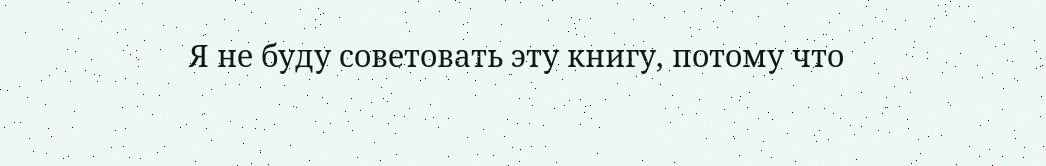Я не буду советовать эту книгу, потому что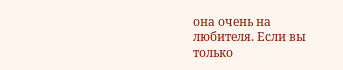она очень на любителя. Если вы только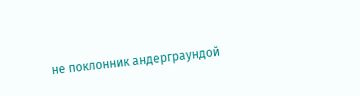не поклонник андерграундой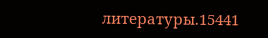литературы.15441